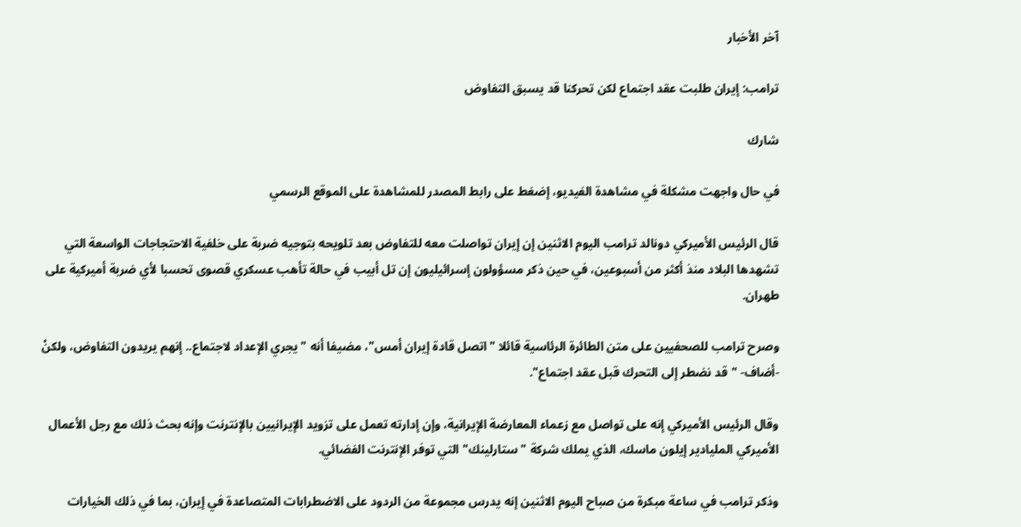آخر الأخبار

ترامب: إيران طلبت عقد اجتماع لكن تحركنا قد يسبق التفاوض

شارك

في حال واجهت مشكلة في مشاهدة الفيديو، إضغط على رابط المصدر للمشاهدة على الموقع الرسمي

قال الرئيس الأميركي دونالد ترامب اليوم الاثنين إن إيران تواصلت معه للتفاوض بعد تلويحه بتوجيه ضربة على خلفية الاحتجاجات الواسعة التي تشهدها البلاد منذ أكثر من أسبوعين، في حين ذكر مسؤولون إسرائيليون إن تل أبيب في حالة تأهب عسكري قصوى تحسبا لأي ضربة أميركية على طهران.

وصرح ترامب للصحفيين على متن الطائرة الرئاسية قائلا "اتصل قادة إيران أمس"، مضيفا أنه "يجري الإعداد لاجتماع.. إنهم يريدون التفاوض، ولكنْ -أضاف- "قد نضطر إلى التحرك قبل عقد اجتماع".

وقال الرئيس الأميركي إنه على تواصل مع زعماء المعارضة الإيرانية، وإن إدارته تعمل على تزويد الإيرانيين بالإنترنت وإنه بحث ذلك مع رجل الأعمال الأميركي المليادير إيلون ماسك، الذي يملك شركة "ستارلينك" التي توفر الإنترنت الفضائي.

وذكر ترامب في ساعة مبكرة من صباح اليوم الاثنين إنه يدرس مجموعة من الردود على الاضطرابات المتصاعدة في إيران، بما في ذلك الخيارات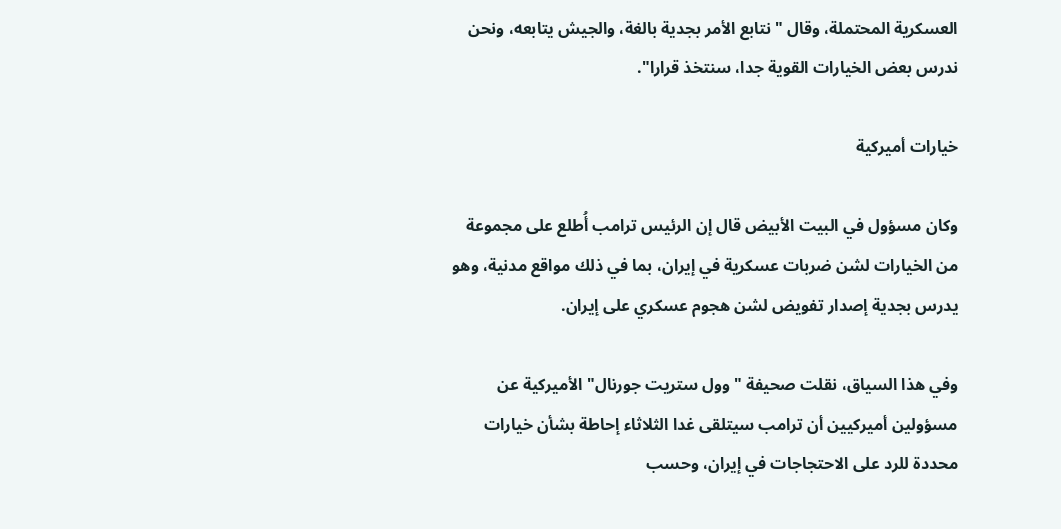العسكرية المحتملة، وقال "نتابع الأمر بجدية بالغة، والجيش يتابعه، ونحن ندرس بعض الخيارات القوية جدا، سنتخذ قرارا".

خيارات أميركية

وكان مسؤول في البيت الأبيض قال إن الرئيس ترامب أُطلع على مجموعة من الخيارات لشن ضربات عسكرية في إيران، بما في ذلك مواقع مدنية، وهو يدرس بجدية إصدار تفويض لشن هجوم عسكري على إيران.

وفي هذا السياق، نقلت صحيفة "وول ستريت جورنال" الأميركية عن مسؤولين أميركيين أن ترامب سيتلقى غدا الثلاثاء إحاطة بشأن خيارات محددة للرد على الاحتجاجات في إيران، وحسب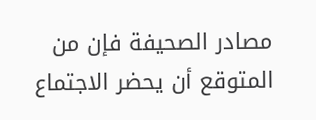مصادر الصحيفة فإن من المتوقع أن يحضر الاجتماع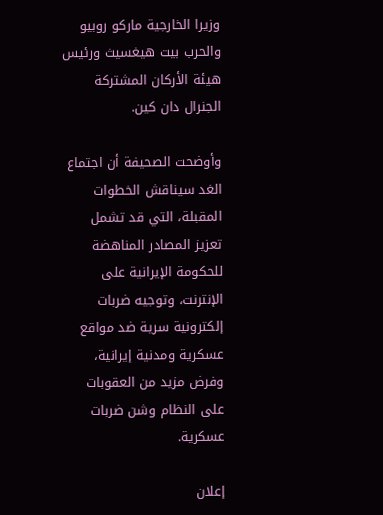وزيرا الخارجية ماركو روبيو والحرب بيت هيغسيث ورئيس هيئة الأركان المشتركة الجنرال دان كين.

وأوضحت الصحيفة أن اجتماع الغد سيناقش الخطوات المقبلة، التي قد تشمل تعزيز المصادر المناهضة للحكومة الإيرانية على الإنترنت، وتوجيه ضربات إلكترونية سرية ضد مواقع عسكرية ومدنية إيرانية، وفرض مزيد من العقوبات على النظام وشن ضربات عسكرية.

إعلان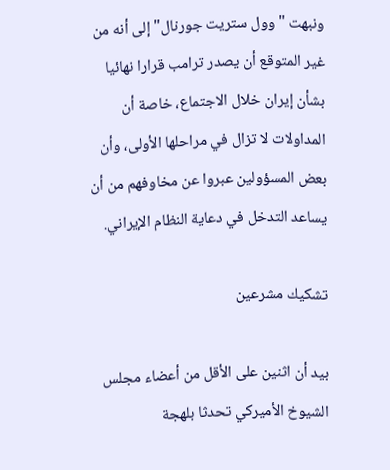ونبهت "وول ستريت جورنال" إلى أنه من غير المتوقع أن يصدر ترامب قرارا نهائيا بشأن إيران خلال الاجتماع، خاصة أن المداولات لا تزال في مراحلها الأولى، وأن بعض المسؤولين عبروا عن مخاوفهم من أن يساعد التدخل في دعاية النظام الإيراني.

تشكيك مشرعين

بيد أن اثنين على الأقل من أعضاء مجلس الشيوخ الأميركي تحدثا بلهجة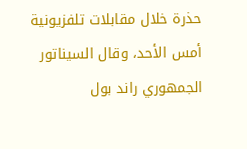حذرة خلال مقابلات تلفزيونية أمس الأحد، وقال السيناتور الجمهوري راند بول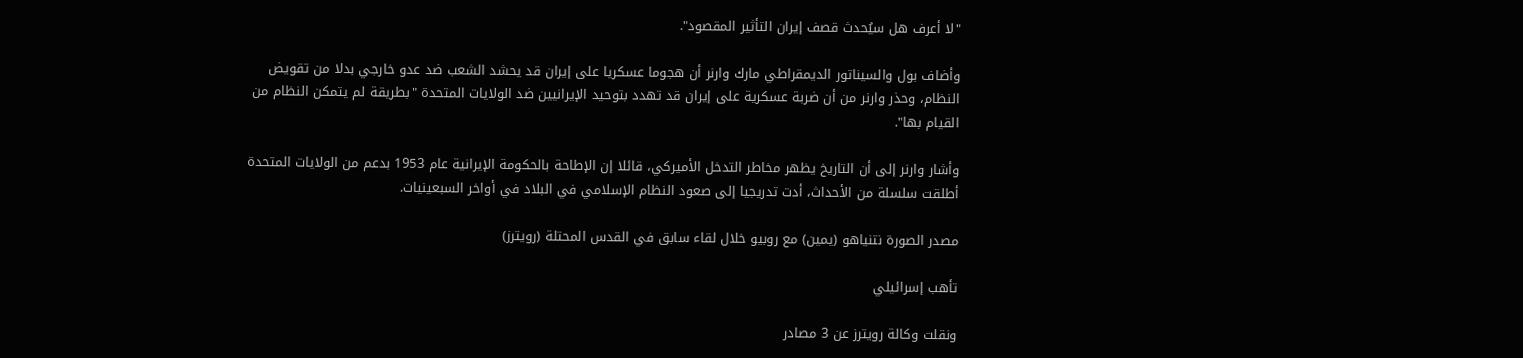"لا أعرف هل سيُحدث قصف إيران التأثير المقصود".

وأضاف بول والسيناتور الديمقراطي مارك وارنر أن هجوما عسكريا على إيران قد يحشد الشعب ضد عدو خارجي بدلا من تقويض النظام، وحذر وارنر من أن ضربة عسكرية على إيران قد تهدد بتوحيد الإيرانيين ضد الولايات المتحدة "بطريقة لم يتمكن النظام من القيام بها".

وأشار وارنر إلى أن التاريخ يظهر مخاطر التدخل الأميركي، قائلا إن الإطاحة بالحكومة الإيرانية عام 1953 بدعم من الولايات المتحدة أطلقت سلسلة من الأحداث، أدت تدريجيا إلى صعود النظام الإسلامي في البلاد في أواخر السبعينيات.

مصدر الصورة نتنياهو (يمين) مع روبيو خلال لقاء سابق في القدس المحتلة (رويترز)

تأهب إسرائيلي

ونقلت وكالة رويترز عن 3 مصادر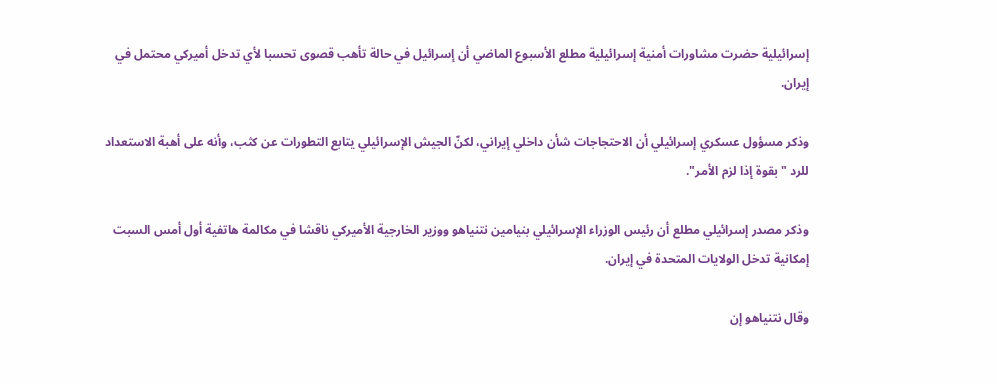إسرائيلية حضرت مشاورات أمنية إسرائيلية مطلع الأسبوع الماضي أن إسرائيل في حالة تأهب قصوى تحسبا لأي تدخل أميركي محتمل في إيران.

وذكر مسؤول عسكري إسرائيلي أن الاحتجاجات شأن داخلي إيراني، لكنّ الجيش الإسرائيلي يتابع التطورات عن كثب، وأنه على أهبة الاستعداد للرد "بقوة إذا لزم الأمر".

وذكر مصدر إسرائيلي مطلع أن رئيس الوزراء الإسرائيلي بنيامين نتنياهو ووزير الخارجية الأميركي ناقشا في مكالمة هاتفية أول أمس السبت إمكانية تدخل الولايات المتحدة في إيران.

وقال نتنياهو إن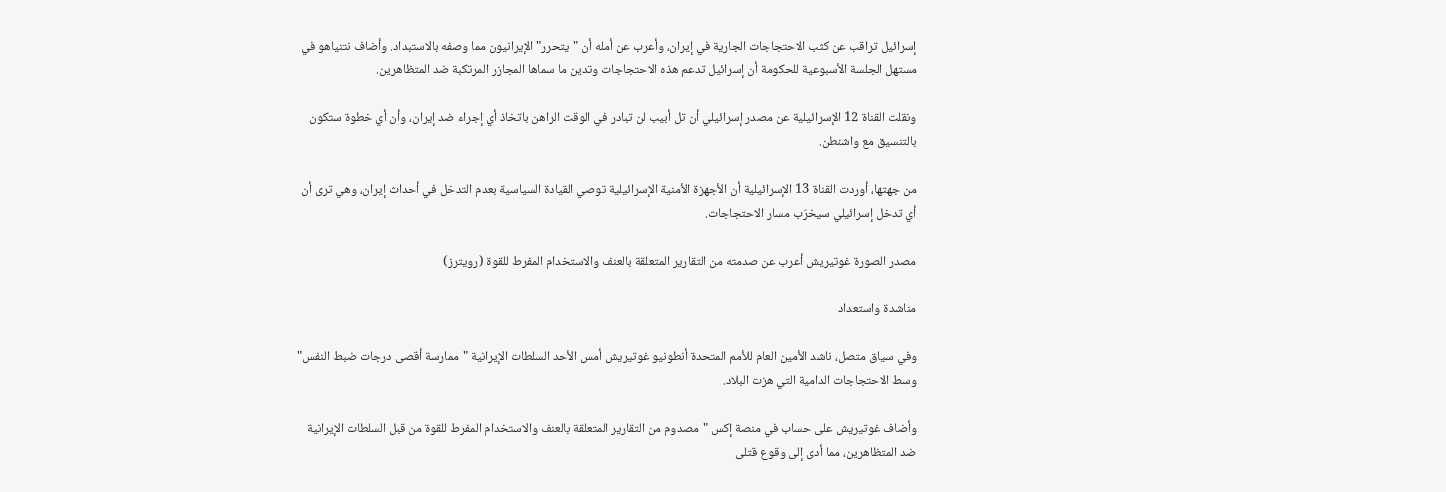إسرائيل تراقب عن كثب الاحتجاجات الجارية في إيران، وأعرب عن أمله أن "يتحرر" الإيرانيون مما وصفه بالاستبداد. وأضاف نتنياهو في مستهل الجلسة الأسبوعية للحكومة أن إسرائيل تدعم هذه الاحتجاجات وتدين ما سماها المجازر المرتكبة ضد المتظاهرين.

ونقلت القناة 12 الإسرائيلية عن مصدر إسرائيلي أن تل أبيب لن تبادر في الوقت الراهن باتخاذ أي إجراء ضد إيران، وأن أي خطوة ستكون بالتنسيق مع واشنطن.

من جهتها، أوردت القناة 13 الإسرائيلية أن الأجهزة الأمنية الإسرائيلية توصي القيادة السياسية بعدم التدخل في أحداث إيران، وهي ترى أن أي تدخل إسرائيلي سيخرّب مسار الاحتجاجات.

مصدر الصورة غوتيريش أعرب عن صدمته من التقارير المتعلقة بالعنف والاستخدام المفرط للقوة (رويترز)

مناشدة واستعداد

وفي سياق متصل، ناشد الأمين العام للأمم المتحدة أنطونيو غوتيريش أمس الأحد السلطات الإيرانية "ممارسة أقصى درجات ضبط النفس" وسط الاحتجاجات الدامية التي هزت البلاد.

وأضاف غوتيريش على حساب في منصة إكس "مصدوم من التقارير المتعلقة بالعنف والاستخدام المفرط للقوة من قبل السلطات الإيرانية ضد المتظاهرين، مما أدى إلى وقوع قتلى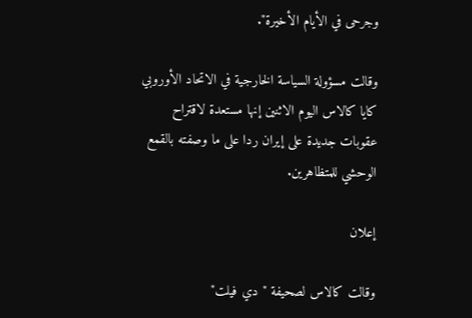وجرحى في الأيام الأخيرة".

وقالت مسؤولة السياسة الخارجية في الاتحاد الأوروبي كايا كالاس اليوم الاثنين إنها مستعدة لاقتراح عقوبات جديدة على إيران ردا على ما وصفته بالقمع الوحشي للمتظاهرين.

إعلان

وقالت كالاس لصحيفة "دي فيلت"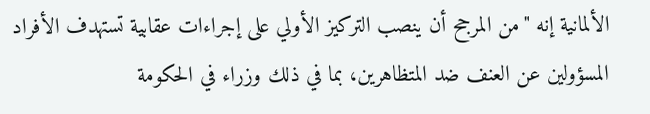الألمانية إنه "من المرجح أن ينصب التركيز الأولي على إجراءات عقابية تستهدف الأفراد المسؤولين عن العنف ضد المتظاهرين، بما في ذلك وزراء في الحكومة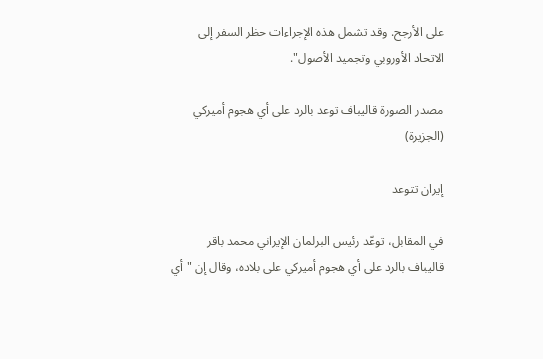على الأرجح. وقد تشمل هذه الإجراءات حظر السفر إلى الاتحاد الأوروبي وتجميد الأصول".

مصدر الصورة قاليباف توعد بالرد على أي هجوم أميركي (الجزيرة)

إيران تتوعد

في المقابل، توعّد رئيس البرلمان الإيراني محمد باقر قاليباف بالرد على أي هجوم أميركي على بلاده، وقال إن "أي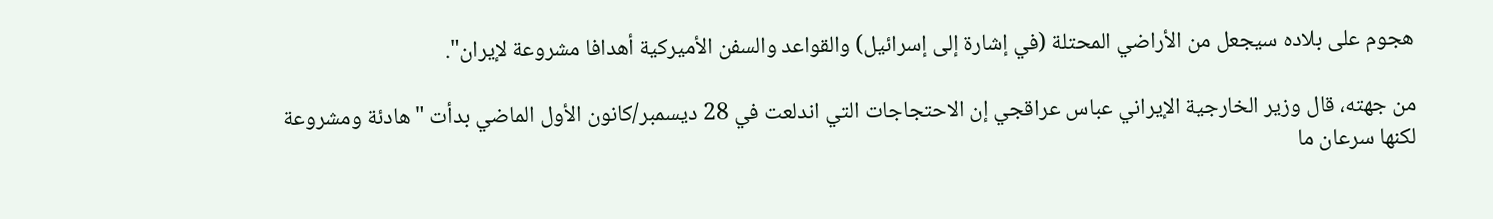هجوم على بلاده سيجعل من الأراضي المحتلة (في إشارة إلى إسرائيل) والقواعد والسفن الأميركية أهدافا مشروعة لإيران".

من جهته، قال وزير الخارجية الإيراني عباس عراقجي إن الاحتجاجات التي اندلعت في 28 ديسمبر/كانون الأول الماضي بدأت "هادئة ومشروعة لكنها سرعان ما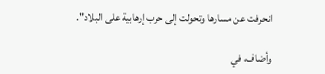انحرفت عن مسارها وتحولت إلى حرب إرهابية على البلاد".

وأضاف، في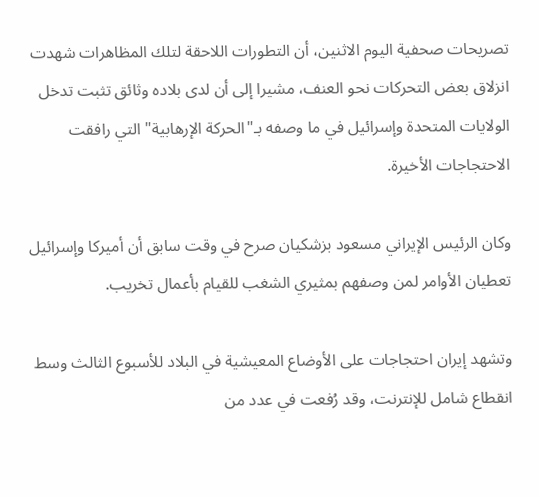تصريحات صحفية اليوم الاثنين، أن التطورات اللاحقة لتلك المظاهرات شهدت انزلاق بعض التحركات نحو العنف، مشيرا إلى أن لدى بلاده وثائق تثبت تدخل الولايات المتحدة وإسرائيل في ما وصفه بـ"الحركة الإرهابية" التي رافقت الاحتجاجات الأخيرة.

وكان الرئيس الإيراني مسعود بزشكيان صرح في وقت سابق أن أميركا وإسرائيل تعطيان الأوامر لمن وصفهم بمثيري الشغب للقيام بأعمال تخريب.

وتشهد إيران احتجاجات على الأوضاع المعيشية في البلاد للأسبوع الثالث وسط انقطاع شامل للإنترنت، وقد رُفعت في عدد من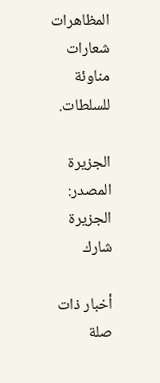المظاهرات شعارات مناوئة للسلطات.

الجزيرة المصدر: الجزيرة
شارك

أخبار ذات صلة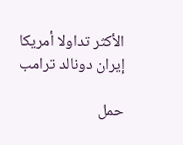الأكثر تداولا أمريكا إيران دونالد ترامب

حمل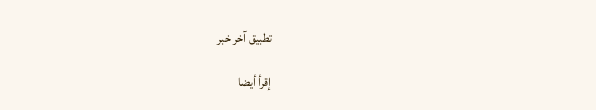تطبيق آخر خبر

إقرأ أيضا